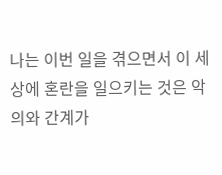나는 이번 일을 겪으면서 이 세상에 혼란을 일으키는 것은 악의와 간계가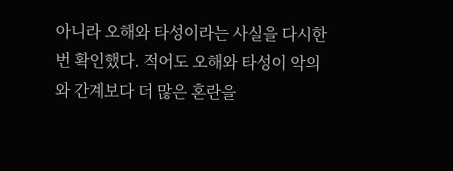아니라 오해와 타성이라는 사실을 다시한번 확인했다. 적어도 오해와 타성이 악의와 간계보다 더 많은 혼란을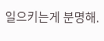일으키는게 분명해.